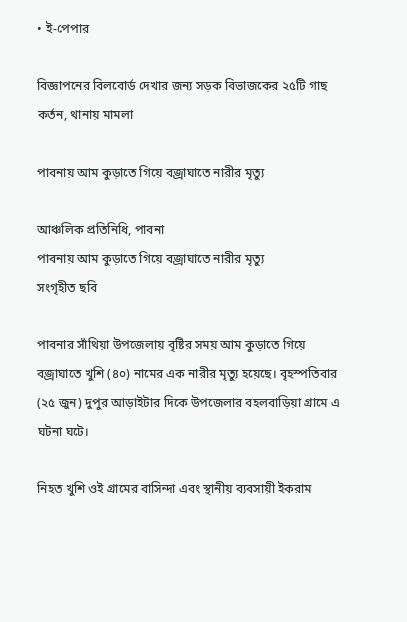• ই-পেপার

বিজ্ঞাপনের বিলবোর্ড দেখার জন্য সড়ক বিভাজকের ২৫টি গাছ কর্তন, থানায় মামলা

পাবনায় আম কুড়াতে গিয়ে বজ্রাঘাতে নারীর মৃত্যু

আঞ্চলিক প্রতিনিধি, পাবনা
পাবনায় আম কুড়াতে গিয়ে বজ্রাঘাতে নারীর মৃত্যু
সংগৃহীত ছবি

পাবনার সাঁথিয়া উপজেলায় বৃষ্টির সময় আম কুড়াতে গিয়ে বজ্রাঘাতে খুশি (৪০) নামের এক নারীর মৃত্যু হয়েছে। বৃহস্পতিবার (২৫ জুন) দুপুর আড়াইটার দিকে উপজেলার বহলবাড়িয়া গ্রামে এ ঘটনা ঘটে।

নিহত খুশি ওই গ্রামের বাসিন্দা এবং স্থানীয় ব্যবসায়ী ইকরাম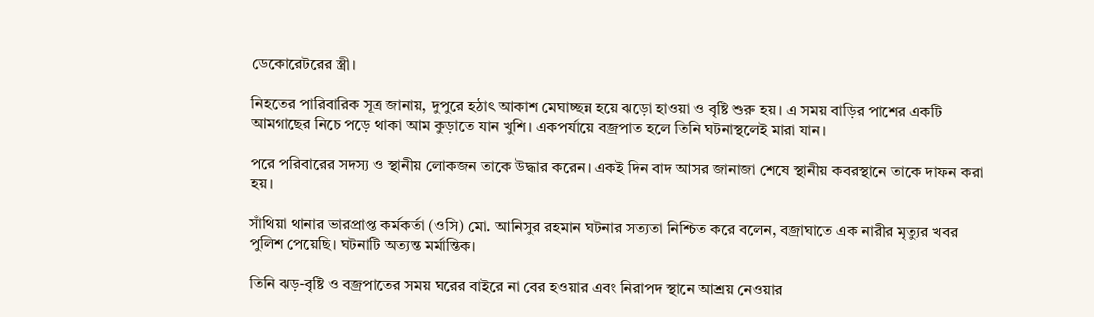ডেকোরেটরের স্ত্রী।

নিহতের পারিবারিক সূত্র জানায়, দুপুরে হঠাৎ আকাশ মেঘাচ্ছন্ন হয়ে ঝড়ো হাওয়া ও বৃষ্টি শুরু হয়। এ সময় বাড়ির পাশের একটি আমগাছের নিচে পড়ে থাকা আম কুড়াতে যান খুশি। একপর্যায়ে বজ্রপাত হলে তিনি ঘটনাস্থলেই মারা যান।

পরে পরিবারের সদস্য ও স্থানীয় লোকজন তাকে উদ্ধার করেন। একই দিন বাদ আসর জানাজা শেষে স্থানীয় কবরস্থানে তাকে দাফন করা হয়।

সাঁথিয়া থানার ভারপ্রাপ্ত কর্মকর্তা (ওসি) মো. আনিসুর রহমান ঘটনার সত্যতা নিশ্চিত করে বলেন, বজ্রাঘাতে এক নারীর মৃত্যুর খবর পুলিশ পেয়েছি। ঘটনাটি অত্যন্ত মর্মান্তিক।

তিনি ঝড়-বৃষ্টি ও বজ্রপাতের সময় ঘরের বাইরে না বের হওয়ার এবং নিরাপদ স্থানে আশ্রয় নেওয়ার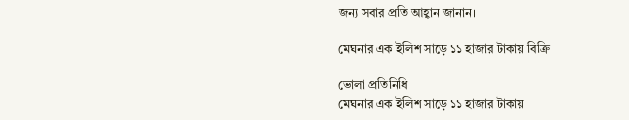জন্য সবার প্রতি আহ্বান জানান।

মেঘনার এক ইলিশ সাড়ে ১১ হাজার টাকায় বিক্রি

ভোলা প্রতিনিধি
মেঘনার এক ইলিশ সাড়ে ১১ হাজার টাকায়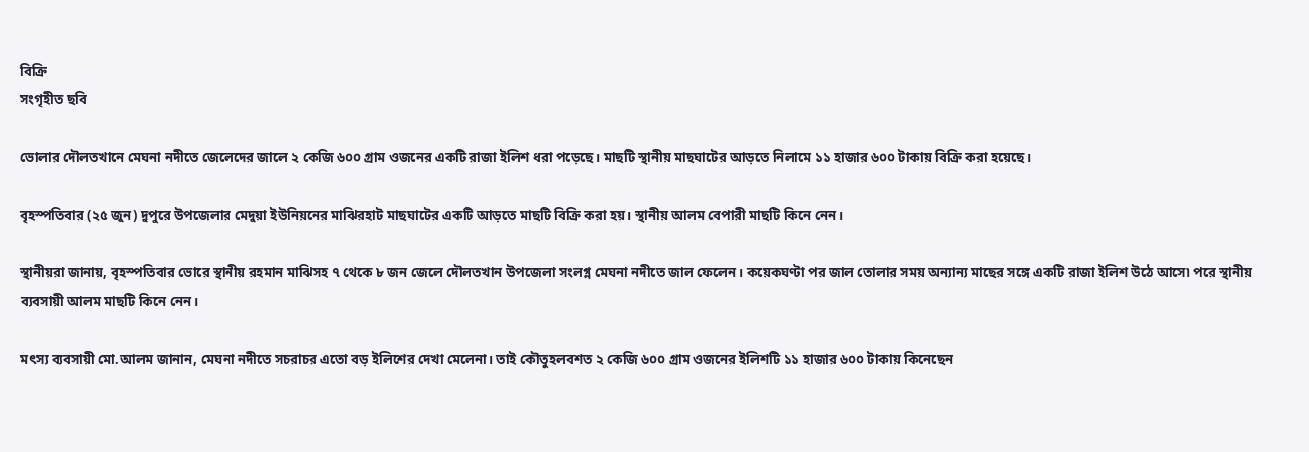বিক্রি
সংগৃহীত ছবি

ভোলার দৌলতখানে মেঘনা নদীতে জেলেদের জালে ২ কেজি ৬০০ গ্রাম ওজনের একটি রাজা ইলিশ ধরা পড়েছে। মাছটি স্থানীয় মাছঘাটের আড়তে নিলামে ১১ হাজার ৬০০ টাকায় বিক্রি করা হয়েছে।

বৃহস্পতিবার (২৫ জুন) দুপুরে উপজেলার মেদুয়া ইউনিয়নের মাঝিরহাট মাছঘাটের একটি আড়তে মাছটি বিক্রি করা হয়। স্থানীয় আলম বেপারী মাছটি কিনে নেন।

স্থানীয়রা জানায়, বৃহস্পতিবার ভোরে স্থানীয় রহমান মাঝিসহ ৭ থেকে ৮ জন জেলে দৌলতখান উপজেলা সংলগ্ন মেঘনা নদীতে জাল ফেলেন। কয়েকঘণ্টা পর জাল তোলার সময় অন্যান্য মাছের সঙ্গে একটি রাজা ইলিশ উঠে আসে৷ পরে স্থানীয় ব্যবসায়ী আলম মাছটি কিনে নেন।

মৎস্য ব্যবসায়ী মো.আলম জানান, মেঘনা নদীতে সচরাচর এতো বড় ইলিশের দেখা মেলেনা। তাই কৌতুহলবশত ২ কেজি ৬০০ গ্রাম ওজনের ইলিশটি ১১ হাজার ৬০০ টাকায় কিনেছেন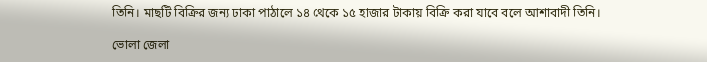তিনি। মাছটি বিক্রির জন্য ঢাকা পাঠালে ১৪ থেকে ১৫ হাজার টাকায় বিক্রি করা যাবে বলে আশাবাদী তিনি।

ভোলা জেলা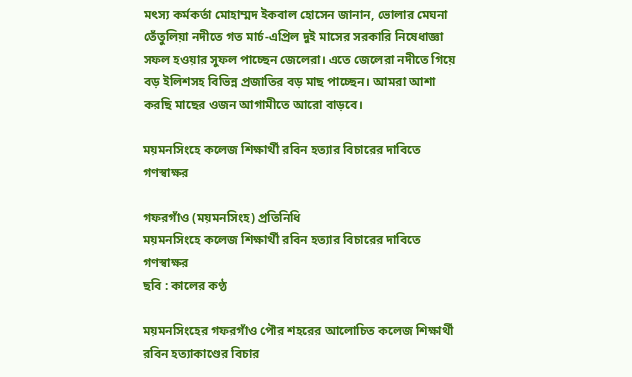মৎস্য কর্মকর্তা মোহাম্মদ ইকবাল হোসেন জানান, ভোলার মেঘনা তেঁতুলিয়া নদীতে গত মার্চ-এপ্রিল দুই মাসের সরকারি নিষেধাজ্ঞা সফল হওয়ার সুফল পাচ্ছেন জেলেরা। এতে জেলেরা নদীতে গিয়ে বড় ইলিশসহ বিভিন্ন প্রজাতির বড় মাছ পাচ্ছেন। আমরা আশা করছি মাছের ওজন আগামীতে আরো বাড়বে।

ময়মনসিংহে কলেজ শিক্ষার্থী রবিন হত্যার বিচারের দাবিতে গণস্বাক্ষর

গফরগাঁও (ময়মনসিংহ) প্রতিনিধি
ময়মনসিংহে কলেজ শিক্ষার্থী রবিন হত্যার বিচারের দাবিতে গণস্বাক্ষর
ছবি : কালের কণ্ঠ

ময়মনসিংহের গফরগাঁও পৌর শহরের আলোচিত কলেজ শিক্ষার্থী রবিন হত্যাকাণ্ডের বিচার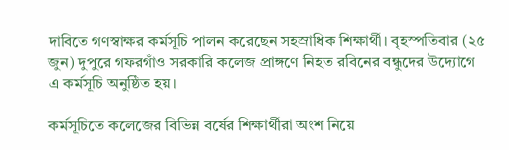দাবিতে গণস্বাক্ষর কর্মসূচি পালন করেছেন সহস্রাধিক শিক্ষার্থী। বৃহস্পতিবার (২৫ জুন) দুপুরে গফরগাঁও সরকারি কলেজ প্রাঙ্গণে নিহত রবিনের বন্ধুদের উদ্যোগে এ কর্মসূচি অনুষ্ঠিত হয়।

কর্মসূচিতে কলেজের বিভিন্ন বর্ষের শিক্ষার্থীরা অংশ নিয়ে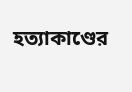হত্যাকাণ্ডের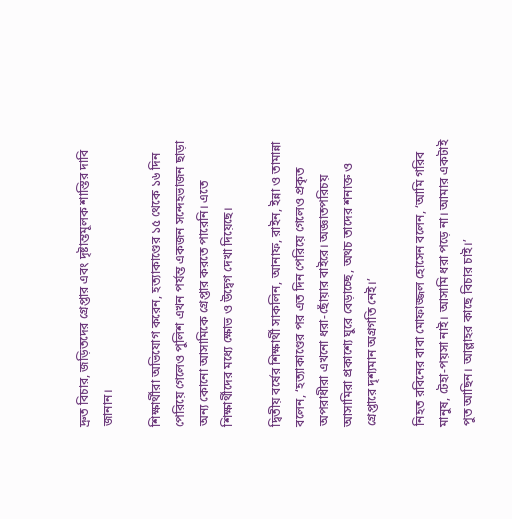দ্রুত বিচার, জড়িতদের গ্রেপ্তার এবং দৃষ্টান্তমূলক শাস্তির দাবি জানান।

শিক্ষার্থীরা অভিযোগ করেন, হত্যাকাণ্ডের ১৫ থেকে ১৬ দিন পেরিয়ে গেলেও পুলিশ এখন পর্যন্ত একজন সন্দেহভাজন ছাড়া অন্য কোনো আসামিকে গ্রেপ্তার করতে পারেনি। এতে শিক্ষার্থীদের মধ্যে ক্ষোভ ও উদ্বেগ দেখা দিয়েছে।

দ্বিতীয় বর্ষের শিক্ষার্থী সাকলিন, আনাফ, রাইন, ইন্না ও তামান্না বলেন, ‘হত্যাকাণ্ডের পর এত দিন পেরিয়ে গেলেও প্রকৃত অপরাধীরা এখনো ধরা-ছোঁয়ার বাইরে। অজ্ঞাতপরিচয় আসামিরা প্রকাশ্যে ঘুরে বেড়াচ্ছে, অথচ তাদের শনাক্ত ও গ্রেপ্তারে দৃশ্যমান অগ্রগতি নেই।’

নিহত রবিনের বাবা মোফাজ্জল হোসেন বলেন, ‘আমি গরিব মানুষ, টেহা-পয়সা নাই। আসামি ধরা পড়ে না। আমার একটাই পুত আছিন। আল্লাহর কাছে বিচার চাই।’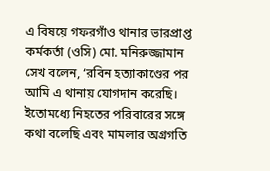এ বিষয়ে গফরগাঁও থানার ভারপ্রাপ্ত কর্মকর্তা (ওসি) মো. মনিরুজ্জামান সেখ বলেন, ‘রবিন হত্যাকাণ্ডের পর আমি এ থানায় যোগদান করেছি। ইতোমধ্যে নিহতের পরিবারের সঙ্গে কথা বলেছি এবং মামলার অগ্রগতি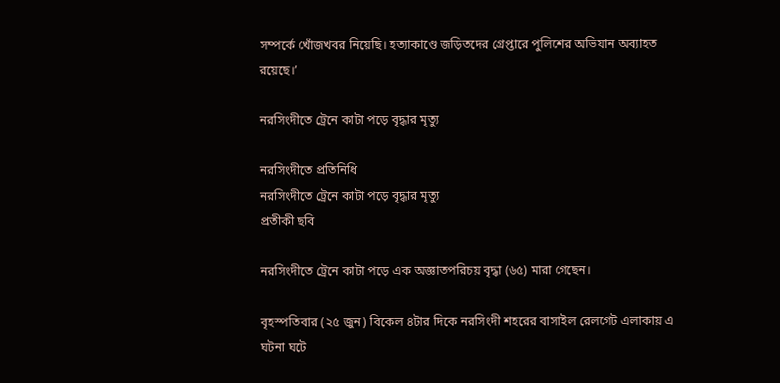সম্পর্কে খোঁজখবর নিয়েছি। হত্যাকাণ্ডে জড়িতদের গ্রেপ্তারে পুলিশের অভিযান অব্যাহত রয়েছে।’

নরসিংদীতে ট্রেনে কাটা পড়ে বৃদ্ধার মৃত্যু

নরসিংদীতে প্রতিনিধি
নরসিংদীতে ট্রেনে কাটা পড়ে বৃদ্ধার মৃত্যু
প্রতীকী ছবি

নরসিংদীতে ট্রেনে কাটা পড়ে এক অজ্ঞাতপরিচয় বৃদ্ধা (৬৫) মারা গেছেন।

বৃহস্পতিবার (২৫ জুন) বিকেল ৪টার দিকে নরসিংদী শহরের বাসাইল রেলগেট এলাকায় এ ঘটনা ঘটে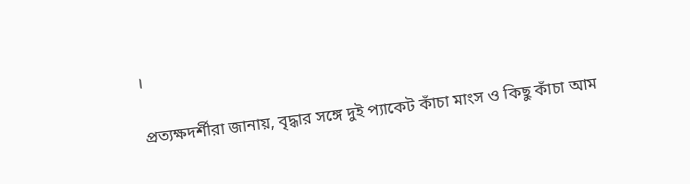।

প্রত্যক্ষদর্শীরা জানায়, বৃদ্ধার সঙ্গে দুই প্যাকেট কাঁচা মাংস ও কিছু কাঁচা আম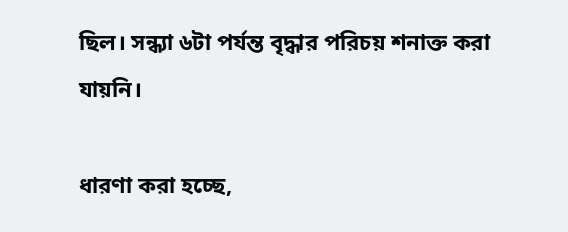ছিল। সন্ধ্যা ৬টা পর্যন্ত বৃদ্ধার পরিচয় শনাক্ত করা যায়নি।

ধারণা করা হচ্ছে,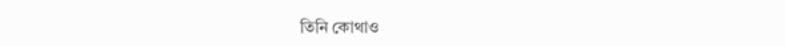তিনি কোথাও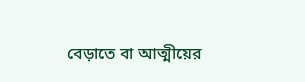বেড়াতে বা আত্মীয়ের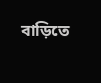বাড়িতে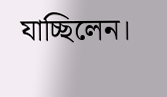যাচ্ছিলেন।